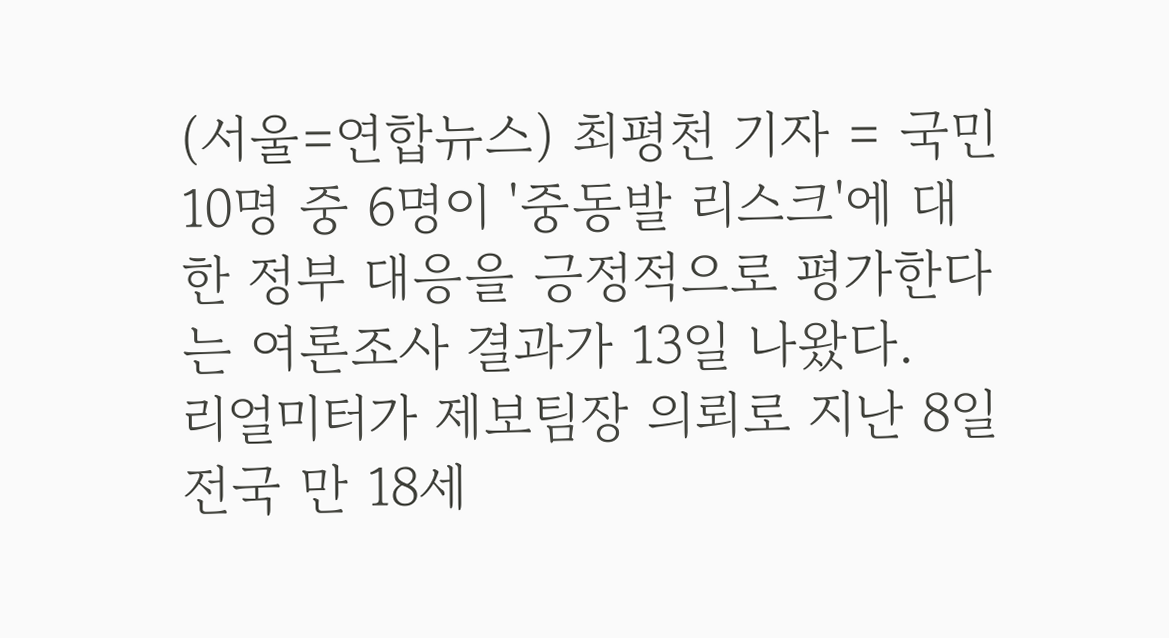(서울=연합뉴스) 최평천 기자 = 국민 10명 중 6명이 '중동발 리스크'에 대한 정부 대응을 긍정적으로 평가한다는 여론조사 결과가 13일 나왔다.
리얼미터가 제보팀장 의뢰로 지난 8일 전국 만 18세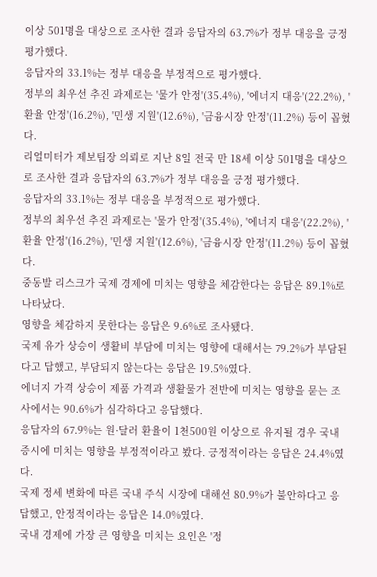이상 501명을 대상으로 조사한 결과 응답자의 63.7%가 정부 대응을 긍정 평가했다.
응답자의 33.1%는 정부 대응을 부정적으로 평가했다.
정부의 최우선 추진 과제로는 '물가 안정'(35.4%), '에너지 대응'(22.2%), '환율 안정'(16.2%), '민생 지원'(12.6%), '금융시장 안정'(11.2%) 등이 꼽혔다.
리얼미터가 제보팀장 의뢰로 지난 8일 전국 만 18세 이상 501명을 대상으로 조사한 결과 응답자의 63.7%가 정부 대응을 긍정 평가했다.
응답자의 33.1%는 정부 대응을 부정적으로 평가했다.
정부의 최우선 추진 과제로는 '물가 안정'(35.4%), '에너지 대응'(22.2%), '환율 안정'(16.2%), '민생 지원'(12.6%), '금융시장 안정'(11.2%) 등이 꼽혔다.
중동발 리스크가 국제 경제에 미치는 영향을 체감한다는 응답은 89.1%로 나타났다.
영향을 체감하지 못한다는 응답은 9.6%로 조사됐다.
국제 유가 상승이 생활비 부담에 미치는 영향에 대해서는 79.2%가 부담된다고 답했고, 부담되지 않는다는 응답은 19.5%였다.
에너지 가격 상승이 제품 가격과 생활물가 전반에 미치는 영향을 묻는 조사에서는 90.6%가 심각하다고 응답했다.
응답자의 67.9%는 원·달러 환율이 1천500원 이상으로 유지될 경우 국내 증시에 미치는 영향을 부정적이라고 봤다. 긍정적이라는 응답은 24.4%였다.
국제 정세 변화에 따른 국내 주식 시장에 대해선 80.9%가 불안하다고 응답했고, 안정적이라는 응답은 14.0%였다.
국내 경제에 가장 큰 영향을 미치는 요인은 '정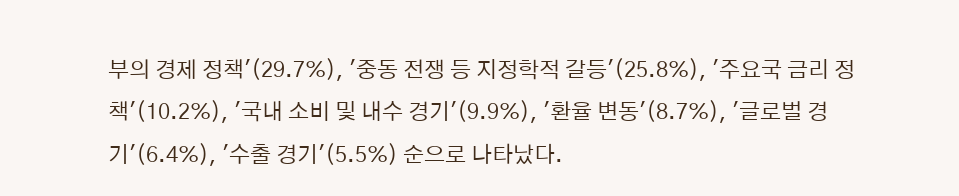부의 경제 정책'(29.7%), '중동 전쟁 등 지정학적 갈등'(25.8%), '주요국 금리 정책'(10.2%), '국내 소비 및 내수 경기'(9.9%), '환율 변동'(8.7%), '글로벌 경기'(6.4%), '수출 경기'(5.5%) 순으로 나타났다.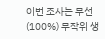이번 조사는 무선(100%) 무작위 생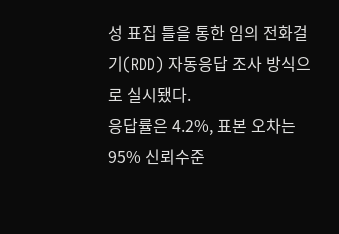성 표집 틀을 통한 임의 전화걸기(RDD) 자동응답 조사 방식으로 실시됐다.
응답률은 4.2%, 표본 오차는 95% 신뢰수준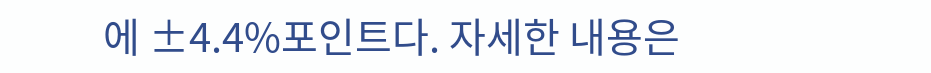에 ±4.4%포인트다. 자세한 내용은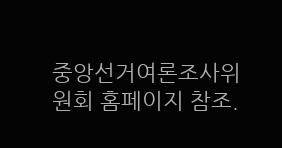중앙선거여론조사위원회 홈페이지 참조.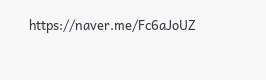https://naver.me/Fc6aJoUZ